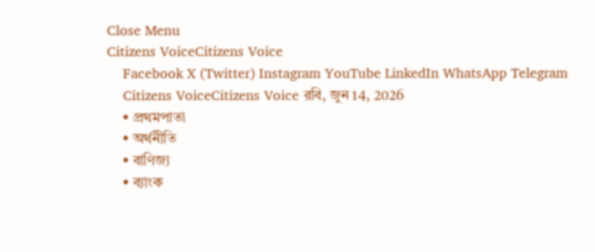Close Menu
Citizens VoiceCitizens Voice
    Facebook X (Twitter) Instagram YouTube LinkedIn WhatsApp Telegram
    Citizens VoiceCitizens Voice রবি, জুন 14, 2026
    • প্রথমপাতা
    • অর্থনীতি
    • বাণিজ্য
    • ব্যাংক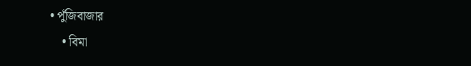• পুঁজিবাজার
    • বিমা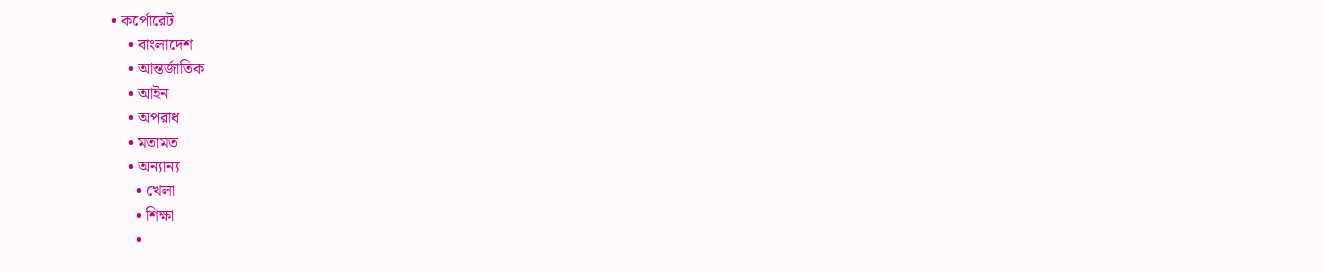• কর্পোরেট
    • বাংলাদেশ
    • আন্তর্জাতিক
    • আইন
    • অপরাধ
    • মতামত
    • অন্যান্য
      • খেলা
      • শিক্ষা
      •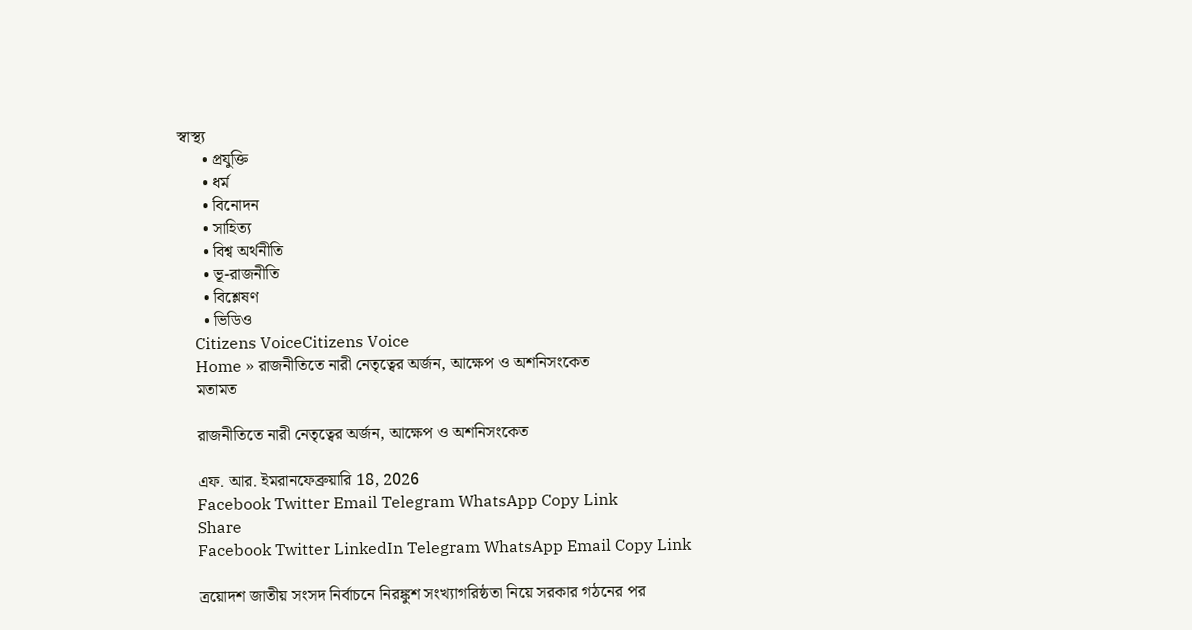স্বাস্থ্য
      • প্রযুক্তি
      • ধর্ম
      • বিনোদন
      • সাহিত্য
      • বিশ্ব অর্থনীতি
      • ভূ-রাজনীতি
      • বিশ্লেষণ
      • ভিডিও
    Citizens VoiceCitizens Voice
    Home » রাজনীতিতে নারী নেতৃত্বের অর্জন, আক্ষেপ ও অশনিসংকেত
    মতামত

    রাজনীতিতে নারী নেতৃত্বের অর্জন, আক্ষেপ ও অশনিসংকেত

    এফ. আর. ইমরানফেব্রুয়ারি 18, 2026
    Facebook Twitter Email Telegram WhatsApp Copy Link
    Share
    Facebook Twitter LinkedIn Telegram WhatsApp Email Copy Link

    ত্রয়োদশ জাতীয় সংসদ নির্বাচনে নিরঙ্কুশ সংখ্যাগরিষ্ঠতা নিয়ে সরকার গঠনের পর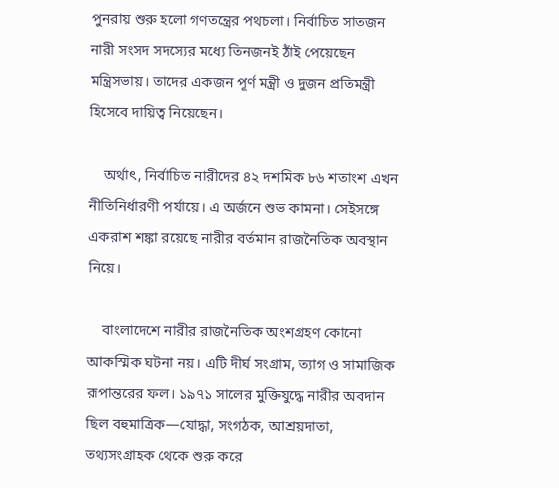পুনরায় শুরু হলো গণতন্ত্রের পথচলা। নির্বাচিত সাতজন নারী সংসদ সদস্যের মধ্যে তিনজনই ঠাঁই পেয়েছেন মন্ত্রিসভায়। তাদের একজন পূর্ণ মন্ত্রী ও দুজন প্রতিমন্ত্রী হিসেবে দায়িত্ব নিয়েছেন।

    অর্থাৎ, নির্বাচিত নারীদের ৪২ দশমিক ৮৬ শতাংশ এখন নীতিনির্ধারণী পর্যায়ে। এ অর্জনে শুভ কামনা। সেইসঙ্গে একরাশ শঙ্কা রয়েছে নারীর বর্তমান রাজনৈতিক অবস্থান নিয়ে।

    বাংলাদেশে নারীর রাজনৈতিক অংশগ্রহণ কোনো আকস্মিক ঘটনা নয়। এটি দীর্ঘ সংগ্রাম, ত্যাগ ও সামাজিক রূপান্তরের ফল। ১৯৭১ সালের মুক্তিযুদ্ধে নারীর অবদান ছিল বহুমাত্রিক—যোদ্ধা, সংগঠক, আশ্রয়দাতা, তথ্যসংগ্রাহক থেকে শুরু করে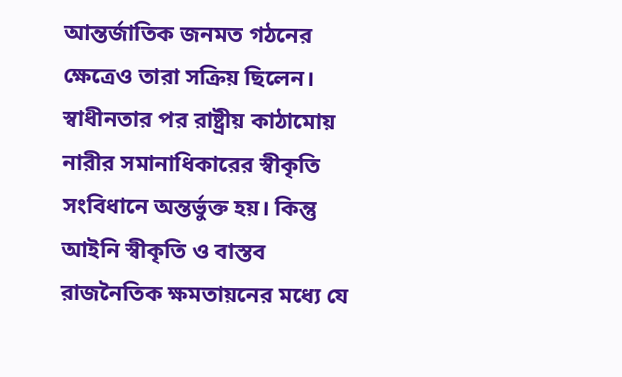আন্তর্জাতিক জনমত গঠনের ক্ষেত্রেও তারা সক্রিয় ছিলেন। স্বাধীনতার পর রাষ্ট্রীয় কাঠামোয় নারীর সমানাধিকারের স্বীকৃতি সংবিধানে অন্তর্ভুক্ত হয়। কিন্তু আইনি স্বীকৃতি ও বাস্তব রাজনৈতিক ক্ষমতায়নের মধ্যে যে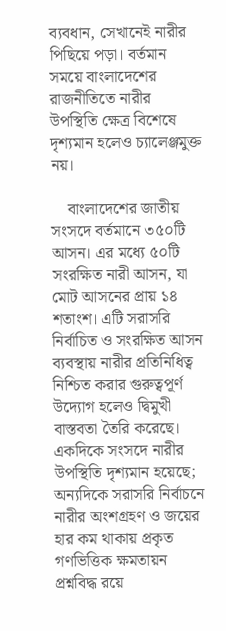ব্যবধান, সেখানেই নারীর পিছিয়ে পড়া। বর্তমান সময়ে বাংলাদেশের রাজনীতিতে নারীর উপস্থিতি ক্ষেত্র বিশেষে দৃশ্যমান হলেও চ্যালেঞ্জমুক্ত নয়।

    বাংলাদেশের জাতীয় সংসদে বর্তমানে ৩৫০টি আসন। এর মধ্যে ৫০টি সংরক্ষিত নারী আসন, যা মোট আসনের প্রায় ১৪ শতাংশ। এটি সরাসরি নির্বাচিত ও সংরক্ষিত আসন ব্যবস্থায় নারীর প্রতিনিধিত্ব নিশ্চিত করার গুরুত্বপূর্ণ উদ্যোগ হলেও দ্বিমুখী বাস্তবতা তৈরি করেছে। একদিকে সংসদে নারীর উপস্থিতি দৃশ্যমান হয়েছে; অন্যদিকে সরাসরি নির্বাচনে নারীর অংশগ্রহণ ও জয়ের হার কম থাকায় প্রকৃত গণভিত্তিক ক্ষমতায়ন প্রশ্নবিদ্ধ রয়ে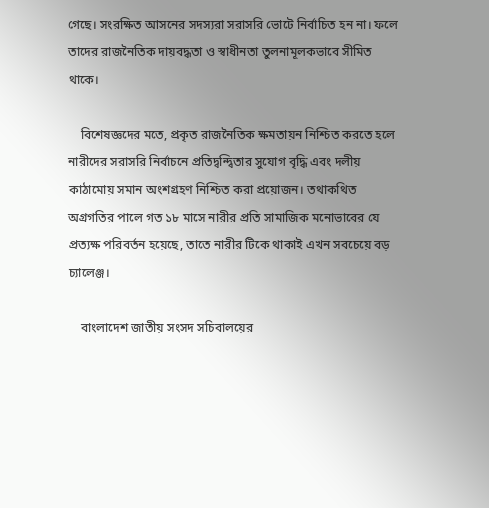গেছে। সংরক্ষিত আসনের সদস্যরা সরাসরি ভোটে নির্বাচিত হন না। ফলে তাদের রাজনৈতিক দায়বদ্ধতা ও স্বাধীনতা তুলনামূলকভাবে সীমিত থাকে।

    বিশেষজ্ঞদের মতে, প্রকৃত রাজনৈতিক ক্ষমতায়ন নিশ্চিত করতে হলে নারীদের সরাসরি নির্বাচনে প্রতিদ্বন্দ্বিতার সুযোগ বৃদ্ধি এবং দলীয় কাঠামোয় সমান অংশগ্রহণ নিশ্চিত করা প্রয়োজন। তথাকথিত অগ্রগতির পালে গত ১৮ মাসে নারীর প্রতি সামাজিক মনোভাবের যে প্রত্যক্ষ পরিবর্তন হয়েছে, তাতে নারীর টিকে থাকাই এখন সবচেয়ে বড় চ্যালেঞ্জ।

    বাংলাদেশ জাতীয় সংসদ সচিবালয়ের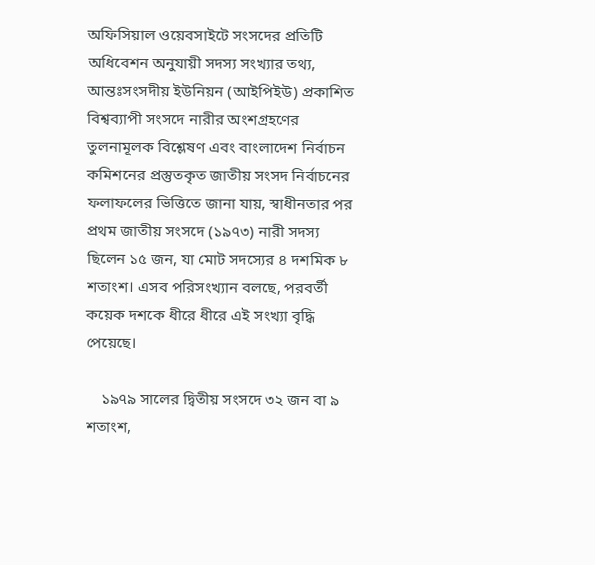অফিসিয়াল ওয়েবসাইটে সংসদের প্রতিটি অধিবেশন অনুযায়ী সদস্য সংখ্যার তথ্য, আন্তঃসংসদীয় ইউনিয়ন (আইপিইউ) প্রকাশিত বিশ্বব্যাপী সংসদে নারীর অংশগ্রহণের তুলনামূলক বিশ্লেষণ এবং বাংলাদেশ নির্বাচন কমিশনের প্রস্তুতকৃত জাতীয় সংসদ নির্বাচনের ফলাফলের ভিত্তিতে জানা যায়, স্বাধীনতার পর প্রথম জাতীয় সংসদে (১৯৭৩) নারী সদস্য ছিলেন ১৫ জন, যা মোট সদস্যের ৪ দশমিক ৮ শতাংশ। এসব পরিসংখ্যান বলছে, পরবর্তী কয়েক দশকে ধীরে ধীরে এই সংখ্যা বৃদ্ধি পেয়েছে।

    ১৯৭৯ সালের দ্বিতীয় সংসদে ৩২ জন বা ৯ শতাংশ,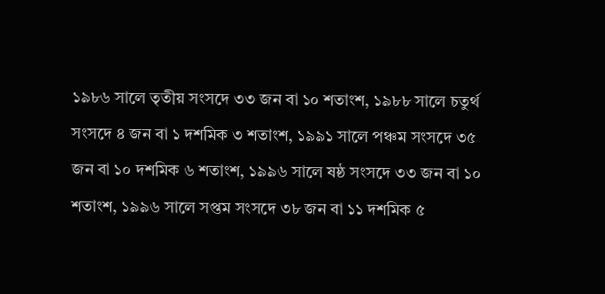১৯৮৬ সালে তৃতীয় সংসদে ৩৩ জন বা ১০ শতাংশ, ১৯৮৮ সালে চতুর্থ সংসদে ৪ জন বা ১ দশমিক ৩ শতাংশ, ১৯৯১ সালে পঞ্চম সংসদে ৩৫ জন বা ১০ দশমিক ৬ শতাংশ, ১৯৯৬ সালে ষষ্ঠ সংসদে ৩৩ জন বা ১০ শতাংশ, ১৯৯৬ সালে সপ্তম সংসদে ৩৮ জন বা ১১ দশমিক ৫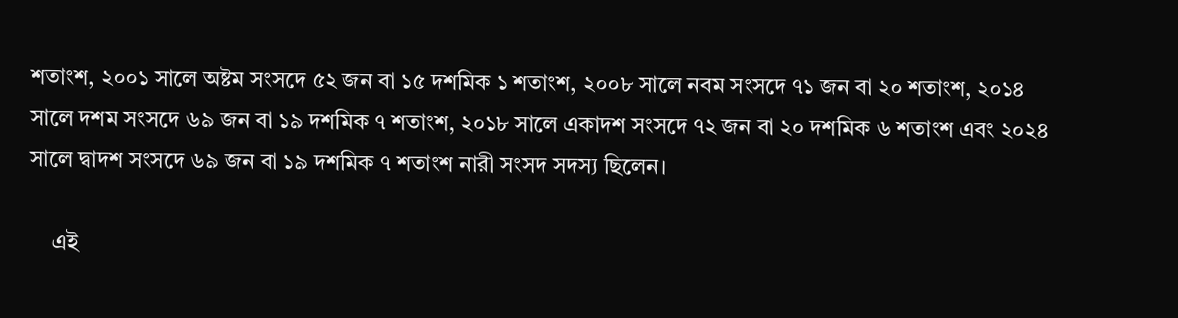শতাংশ, ২০০১ সালে অষ্টম সংসদে ৫২ জন বা ১৫ দশমিক ১ শতাংশ, ২০০৮ সালে নবম সংসদে ৭১ জন বা ২০ শতাংশ, ২০১৪ সালে দশম সংসদে ৬৯ জন বা ১৯ দশমিক ৭ শতাংশ, ২০১৮ সালে একাদশ সংসদে ৭২ জন বা ২০ দশমিক ৬ শতাংশ এবং ২০২৪ সালে দ্বাদশ সংসদে ৬৯ জন বা ১৯ দশমিক ৭ শতাংশ নারী সংসদ সদস্য ছিলেন।

    এই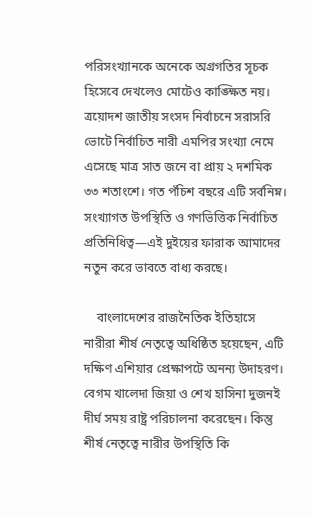পরিসংখ্যানকে অনেকে অগ্রগতির সূচক হিসেবে দেখলেও মোটেও কাঙ্ক্ষিত নয়। ত্রয়োদশ জাতীয় সংসদ নির্বাচনে সরাসরি ভোটে নির্বাচিত নারী এমপির সংখ্যা নেমে এসেছে মাত্র সাত জনে বা প্রায় ২ দশমিক ৩৩ শতাংশে। গত পঁচিশ বছরে এটি সর্বনিম্ন। সংখ্যাগত উপস্থিতি ও গণভিত্তিক নির্বাচিত প্রতিনিধিত্ব—এই দুইয়ের ফারাক আমাদের নতুন করে ভাবতে বাধ্য করছে।

    বাংলাদেশের রাজনৈতিক ইতিহাসে নারীরা শীর্ষ নেতৃত্বে অধিষ্ঠিত হয়েছেন, এটি দক্ষিণ এশিয়ার প্রেক্ষাপটে অনন্য উদাহরণ। বেগম খালেদা জিয়া ও শেখ হাসিনা দুজনই দীর্ঘ সময় রাষ্ট্র পরিচালনা করেছেন। কিন্তু শীর্ষ নেতৃত্বে নারীর উপস্থিতি কি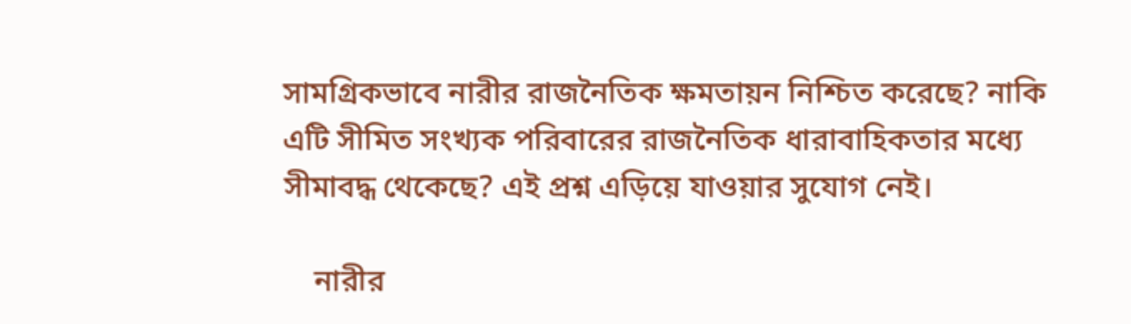সামগ্রিকভাবে নারীর রাজনৈতিক ক্ষমতায়ন নিশ্চিত করেছে? নাকি এটি সীমিত সংখ্যক পরিবারের রাজনৈতিক ধারাবাহিকতার মধ্যে সীমাবদ্ধ থেকেছে? এই প্রশ্ন এড়িয়ে যাওয়ার সুযোগ নেই।

    নারীর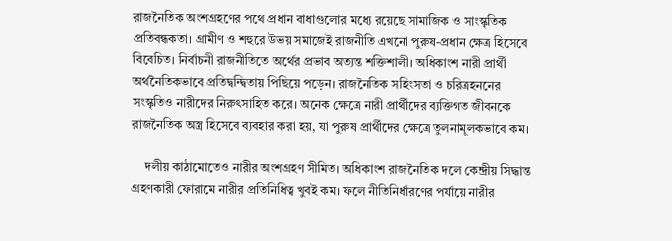রাজনৈতিক অংশগ্রহণের পথে প্রধান বাধাগুলোর মধ্যে রয়েছে সামাজিক ও সাংস্কৃতিক প্রতিবন্ধকতা। গ্রামীণ ও শহুরে উভয় সমাজেই রাজনীতি এখনো পুরুষ-প্রধান ক্ষেত্র হিসেবে বিবেচিত। নির্বাচনী রাজনীতিতে অর্থের প্রভাব অত্যন্ত শক্তিশালী। অধিকাংশ নারী প্রার্থী অর্থনৈতিকভাবে প্রতিদ্বন্দ্বিতায় পিছিয়ে পড়েন। রাজনৈতিক সহিংসতা ও চরিত্রহননের সংস্কৃতিও নারীদের নিরুৎসাহিত করে। অনেক ক্ষেত্রে নারী প্রার্থীদের ব্যক্তিগত জীবনকে রাজনৈতিক অস্ত্র হিসেবে ব্যবহার করা হয়, যা পুরুষ প্রার্থীদের ক্ষেত্রে তুলনামূলকভাবে কম।

    দলীয় কাঠামোতেও নারীর অংশগ্রহণ সীমিত। অধিকাংশ রাজনৈতিক দলে কেন্দ্রীয় সিদ্ধান্ত গ্রহণকারী ফোরামে নারীর প্রতিনিধিত্ব খুবই কম। ফলে নীতিনির্ধারণের পর্যায়ে নারীর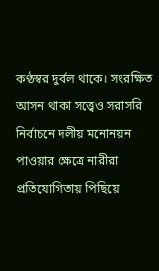কণ্ঠস্বর দুর্বল থাকে। সংরক্ষিত আসন থাকা সত্ত্বেও সরাসরি নির্বাচনে দলীয় মনোনয়ন পাওয়ার ক্ষেত্রে নারীরা প্রতিযোগিতায় পিছিয়ে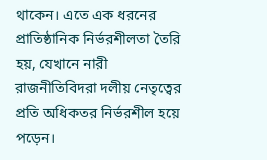থাকেন। এতে এক ধরনের প্রাতিষ্ঠানিক নির্ভরশীলতা তৈরি হয়, যেখানে নারী রাজনীতিবিদরা দলীয় নেতৃত্বের প্রতি অধিকতর নির্ভরশীল হয়ে পড়েন।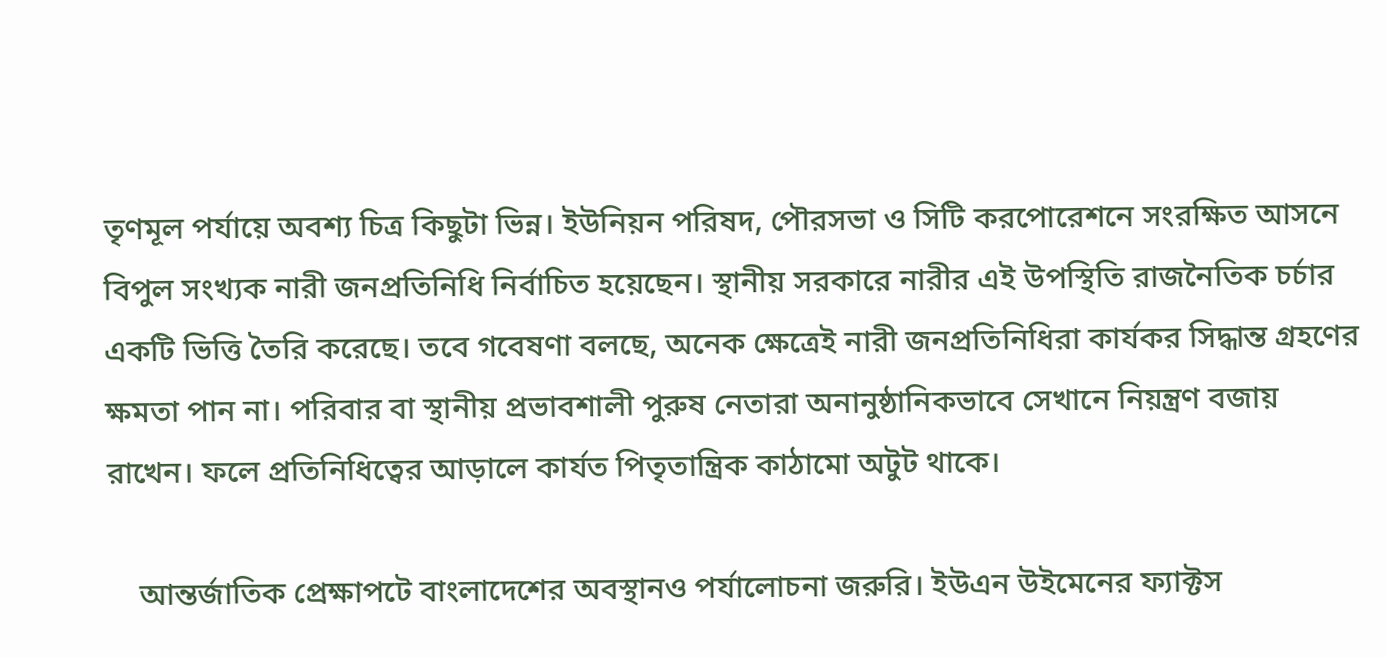তৃণমূল পর্যায়ে অবশ্য চিত্র কিছুটা ভিন্ন। ইউনিয়ন পরিষদ, পৌরসভা ও সিটি করপোরেশনে সংরক্ষিত আসনে বিপুল সংখ্যক নারী জনপ্রতিনিধি নির্বাচিত হয়েছেন। স্থানীয় সরকারে নারীর এই উপস্থিতি রাজনৈতিক চর্চার একটি ভিত্তি তৈরি করেছে। তবে গবেষণা বলছে, অনেক ক্ষেত্রেই নারী জনপ্রতিনিধিরা কার্যকর সিদ্ধান্ত গ্রহণের ক্ষমতা পান না। পরিবার বা স্থানীয় প্রভাবশালী পুরুষ নেতারা অনানুষ্ঠানিকভাবে সেখানে নিয়ন্ত্রণ বজায় রাখেন। ফলে প্রতিনিধিত্বের আড়ালে কার্যত পিতৃতান্ত্রিক কাঠামো অটুট থাকে।

    আন্তর্জাতিক প্রেক্ষাপটে বাংলাদেশের অবস্থানও পর্যালোচনা জরুরি। ইউএন উইমেনের ফ্যাক্টস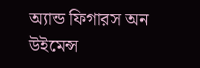অ্যান্ড ফিগারস অন উইমেন্স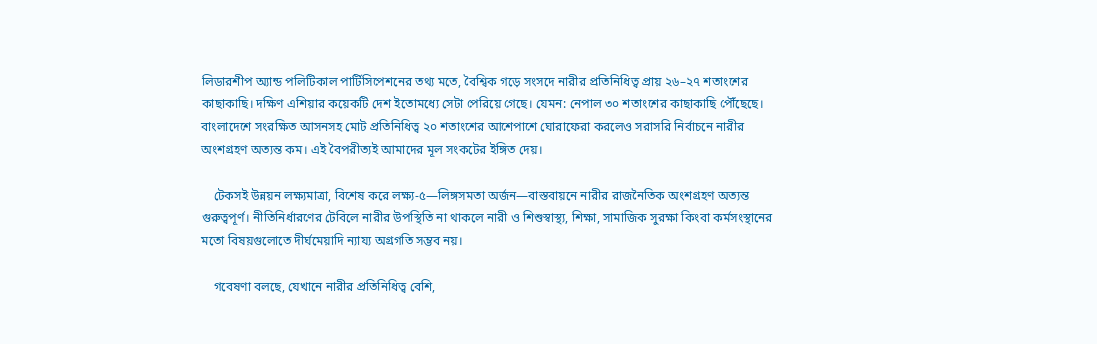লিডারশীপ অ্যান্ড পলিটিকাল পার্টিসিপেশনের তথ্য মতে, বৈশ্বিক গড়ে সংসদে নারীর প্রতিনিধিত্ব প্রায় ২৬–২৭ শতাংশের কাছাকাছি। দক্ষিণ এশিয়ার কয়েকটি দেশ ইতোমধ্যে সেটা পেরিয়ে গেছে। যেমন: নেপাল ৩০ শতাংশের কাছাকাছি পৌঁছেছে। বাংলাদেশে সংরক্ষিত আসনসহ মোট প্রতিনিধিত্ব ২০ শতাংশের আশেপাশে ঘোরাফেরা করলেও সরাসরি নির্বাচনে নারীর অংশগ্রহণ অত্যন্ত কম। এই বৈপরীত্যই আমাদের মূল সংকটের ইঙ্গিত দেয়।

    টেকসই উন্নয়ন লক্ষ্যমাত্রা, বিশেষ করে লক্ষ্য-৫—লিঙ্গসমতা অর্জন—বাস্তবায়নে নারীর রাজনৈতিক অংশগ্রহণ অত্যন্ত গুরুত্বপূর্ণ। নীতিনির্ধারণের টেবিলে নারীর উপস্থিতি না থাকলে নারী ও শিশুস্বাস্থ্য, শিক্ষা, সামাজিক সুরক্ষা কিংবা কর্মসংস্থানের মতো বিষয়গুলোতে দীর্ঘমেয়াদি ন্যায্য অগ্রগতি সম্ভব নয়।

    গবেষণা বলছে, যেখানে নারীর প্রতিনিধিত্ব বেশি,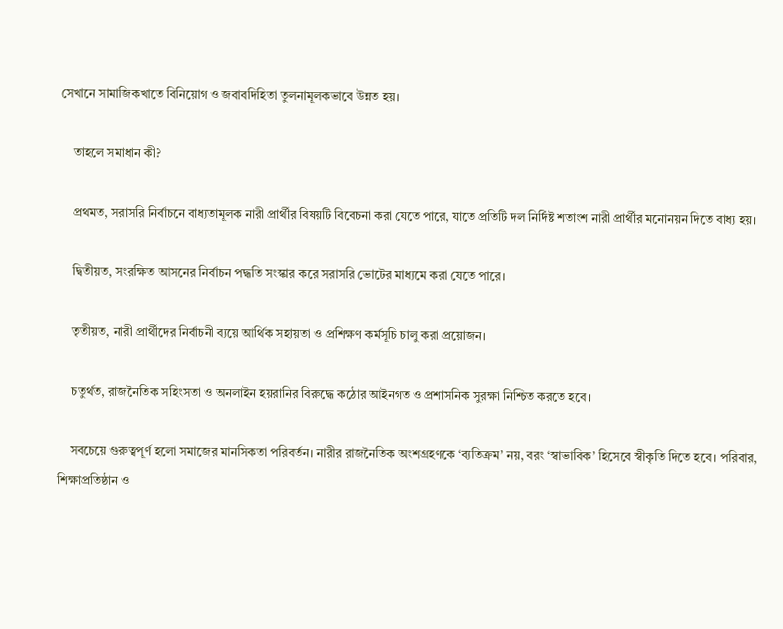সেখানে সামাজিকখাতে বিনিয়োগ ও জবাবদিহিতা তুলনামূলকভাবে উন্নত হয়।

    তাহলে সমাধান কী?

    প্রথমত, সরাসরি নির্বাচনে বাধ্যতামূলক নারী প্রার্থীর বিষয়টি বিবেচনা করা যেতে পারে, যাতে প্রতিটি দল নির্দিষ্ট শতাংশ নারী প্রার্থীর মনোনয়ন দিতে বাধ্য হয়।

    দ্বিতীয়ত, সংরক্ষিত আসনের নির্বাচন পদ্ধতি সংস্কার করে সরাসরি ভোটের মাধ্যমে করা যেতে পারে।

    তৃতীয়ত, নারী প্রার্থীদের নির্বাচনী ব্যয়ে আর্থিক সহায়তা ও প্রশিক্ষণ কর্মসূচি চালু করা প্রয়োজন।

    চতুর্থত, রাজনৈতিক সহিংসতা ও অনলাইন হয়রানির বিরুদ্ধে কঠোর আইনগত ও প্রশাসনিক সুরক্ষা নিশ্চিত করতে হবে।

    সবচেয়ে গুরুত্বপূর্ণ হলো সমাজের মানসিকতা পরিবর্তন। নারীর রাজনৈতিক অংশগ্রহণকে ‘ব্যতিক্রম’ নয়, বরং ‘স্বাভাবিক’ হিসেবে স্বীকৃতি দিতে হবে। পরিবার, শিক্ষাপ্রতিষ্ঠান ও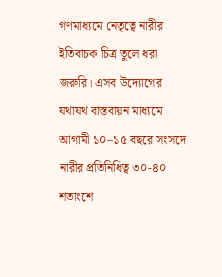গণমাধ্যমে নেতৃত্বে নারীর ইতিবাচক চিত্র তুলে ধরা জরুরি। এসব উদ্যোগের যথাযথ বাস্তবায়ন মাধ্যমে আগামী ১০–১৫ বছরে সংসদে নারীর প্রতিনিধিত্ব ৩০-৪০ শতাংশে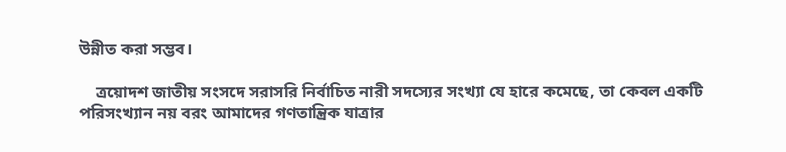উন্নীত করা সম্ভব।

    ত্রয়োদশ জাতীয় সংসদে সরাসরি নির্বাচিত নারী সদস্যের সংখ্যা যে হারে কমেছে, তা কেবল একটি পরিসংখ্যান নয় বরং আমাদের গণতান্ত্রিক যাত্রার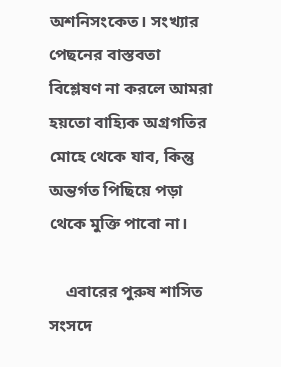অশনিসংকেত। সংখ্যার পেছনের বাস্তবতা বিশ্লেষণ না করলে আমরা হয়তো বাহ্যিক অগ্রগতির মোহে থেকে যাব, কিন্তু অন্তর্গত পিছিয়ে পড়া থেকে মুক্তি পাবো না।

    এবারের পুরুষ শাসিত সংসদে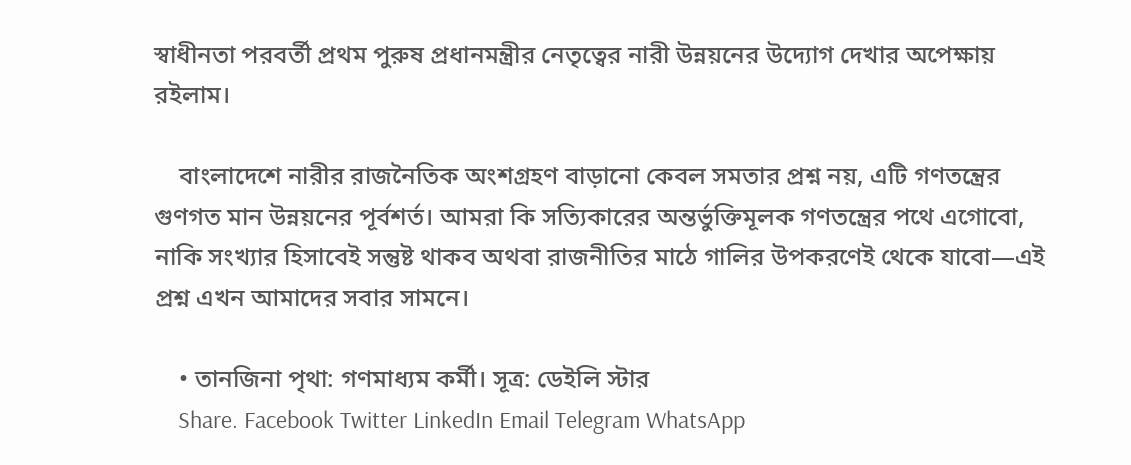স্বাধীনতা পরবর্তী প্রথম পুরুষ প্রধানমন্ত্রীর নেতৃত্বের নারী উন্নয়নের উদ্যোগ দেখার অপেক্ষায় রইলাম।

    বাংলাদেশে নারীর রাজনৈতিক অংশগ্রহণ বাড়ানো কেবল সমতার প্রশ্ন নয়, এটি গণতন্ত্রের গুণগত মান উন্নয়নের পূর্বশর্ত। আমরা কি সত্যিকারের অন্তর্ভুক্তিমূলক গণতন্ত্রের পথে এগোবো, নাকি সংখ্যার হিসাবেই সন্তুষ্ট থাকব অথবা রাজনীতির মাঠে গালির উপকরণেই থেকে যাবো—এই প্রশ্ন এখন আমাদের সবার সামনে।

    • তানজিনা পৃথা: গণমাধ্যম কর্মী। সূত্র: ডেইলি স্টার
    Share. Facebook Twitter LinkedIn Email Telegram WhatsApp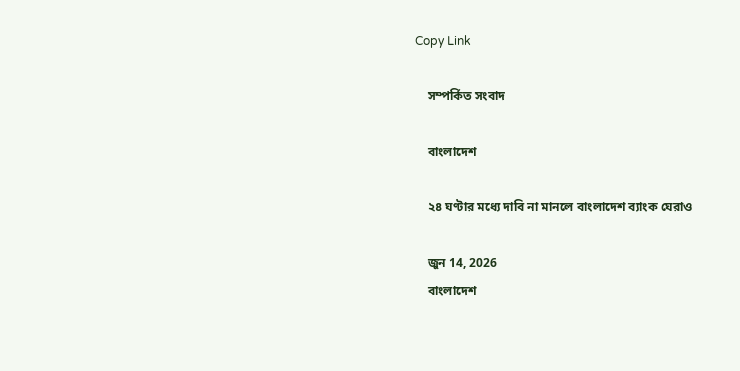Copy Link

    সম্পর্কিত সংবাদ

    বাংলাদেশ

    ২৪ ঘণ্টার মধ্যে দাবি না মানলে বাংলাদেশ ব্যাংক ঘেরাও

    জুন 14, 2026
    বাংলাদেশ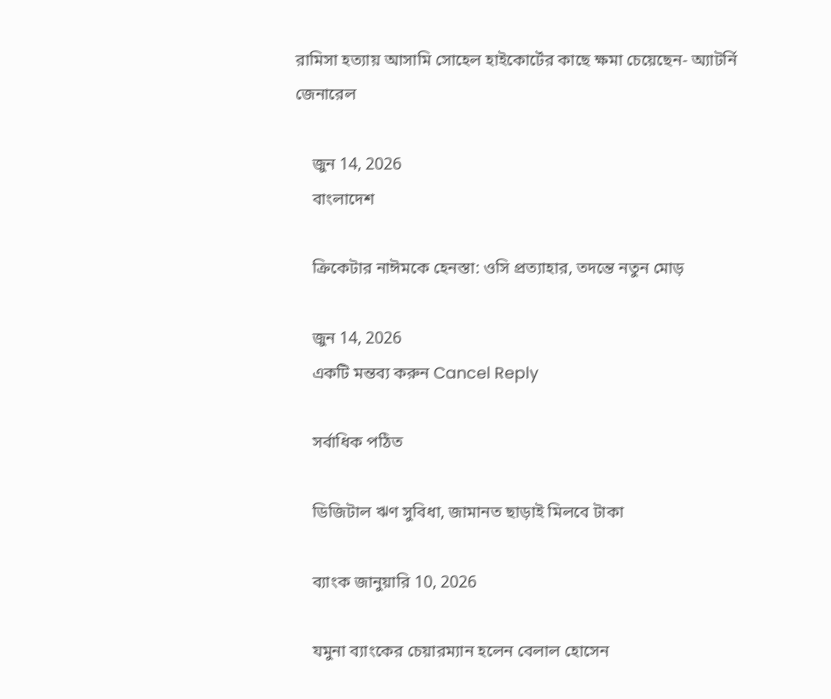রামিসা হত্যায় আসামি সোহেল হাইকোর্টের কাছে ক্ষমা চেয়েছেন- অ্যাটর্নি জেনারেল

    জুন 14, 2026
    বাংলাদেশ

    ক্রিকেটার নাঈমকে হেনস্তা: ওসি প্রত্যাহার, তদন্তে নতুন মোড়

    জুন 14, 2026
    একটি মন্তব্য করুন Cancel Reply

    সর্বাধিক পঠিত

    ডিজিটাল ঋণ সুবিধা, জামানত ছাড়াই মিলবে টাকা

    ব্যাংক জানুয়ারি 10, 2026

    যমুনা ব্যাংকের চেয়ারম্যান হলেন বেলাল হোসেন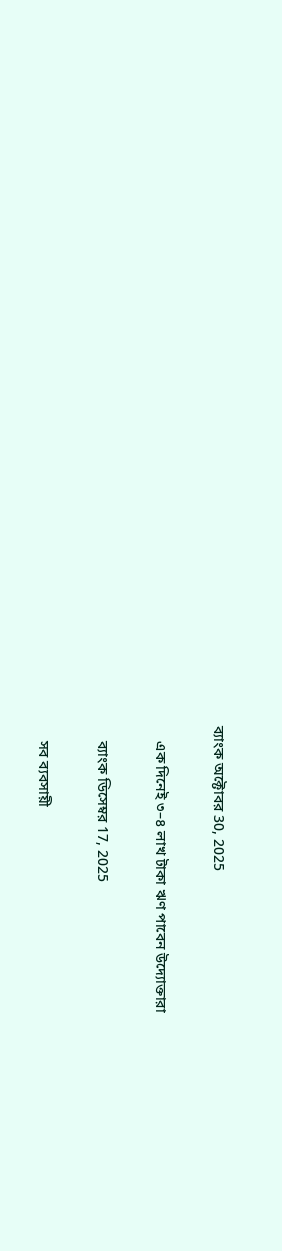ব্যাংক অক্টোবর 30, 2025

    এক দিনেই ৩–৪ লাখ টাকা ঋণ পাবেন উদ্যোক্তারা

    ব্যাংক ডিসেম্বর 17, 2025

    সব ব্যবসায়ী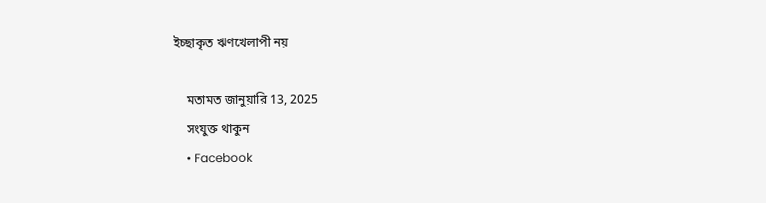ইচ্ছাকৃত ঋণখেলাপী নয়

    মতামত জানুয়ারি 13, 2025
    সংযুক্ত থাকুন
    • Facebook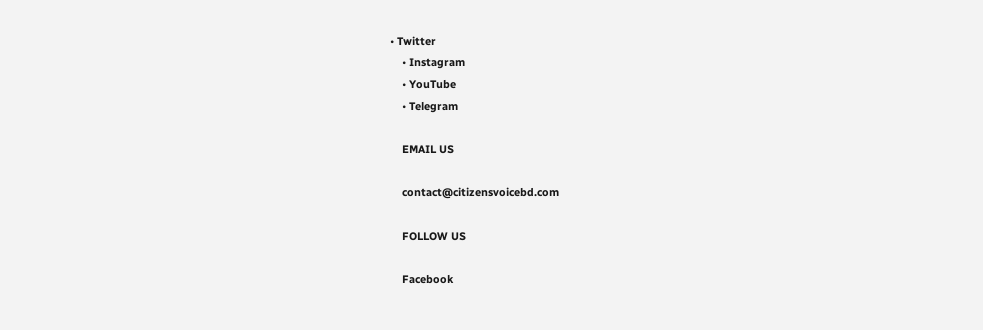• Twitter
    • Instagram
    • YouTube
    • Telegram

    EMAIL US

    contact@citizensvoicebd.com

    FOLLOW US

    Facebook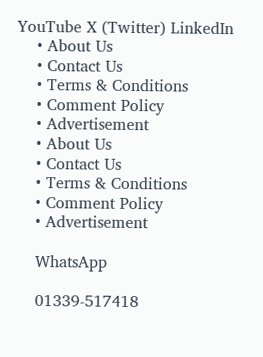YouTube X (Twitter) LinkedIn
    • About Us
    • Contact Us
    • Terms & Conditions
    • Comment Policy
    • Advertisement
    • About Us
    • Contact Us
    • Terms & Conditions
    • Comment Policy
    • Advertisement

    WhatsApp

    01339-517418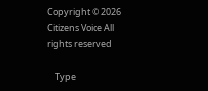Copyright © 2026 Citizens Voice All rights reserved

    Type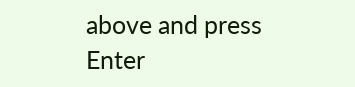above and press Enter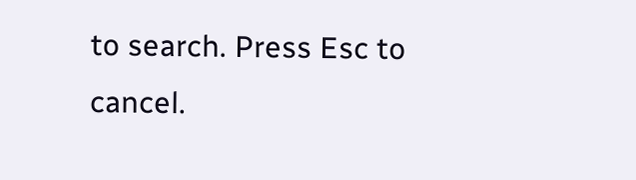to search. Press Esc to cancel.